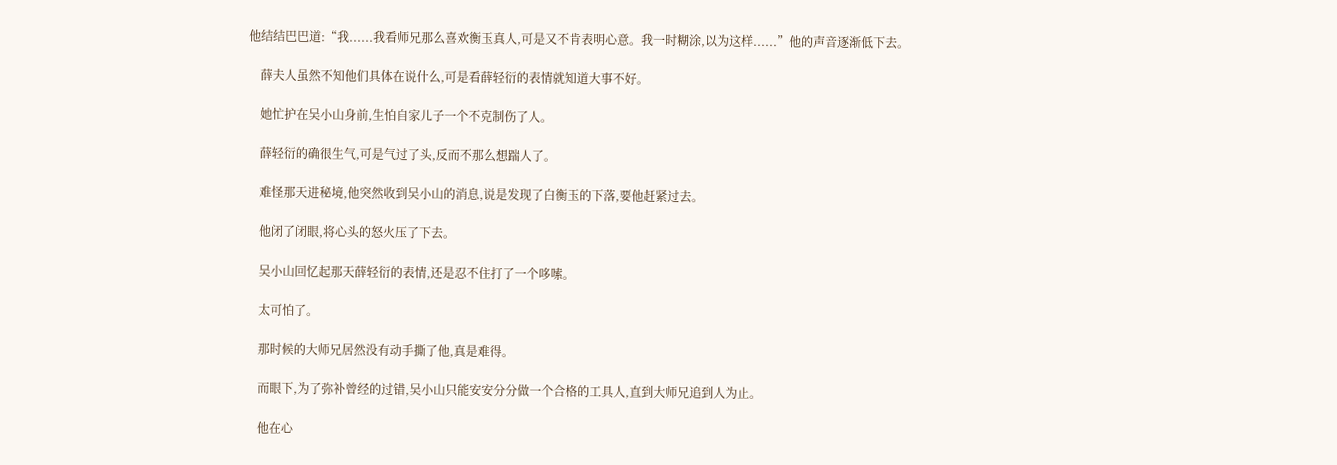他结结巴巴道:“我......我看师兄那么喜欢衡玉真人,可是又不肯表明心意。我一时糊涂,以为这样......”他的声音逐渐低下去。

    薛夫人虽然不知他们具体在说什么,可是看薛轻衍的表情就知道大事不好。

    她忙护在吴小山身前,生怕自家儿子一个不克制伤了人。

    薛轻衍的确很生气,可是气过了头,反而不那么想踹人了。

    难怪那天进秘境,他突然收到吴小山的消息,说是发现了白衡玉的下落,要他赶紧过去。

    他闭了闭眼,将心头的怒火压了下去。

    吴小山回忆起那天薛轻衍的表情,还是忍不住打了一个哆嗦。

    太可怕了。

    那时候的大师兄居然没有动手撕了他,真是难得。

    而眼下,为了弥补曾经的过错,吴小山只能安安分分做一个合格的工具人,直到大师兄追到人为止。

    他在心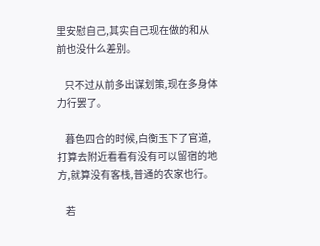里安慰自己,其实自己现在做的和从前也没什么差别。

    只不过从前多出谋划策,现在多身体力行罢了。

    暮色四合的时候,白衡玉下了官道,打算去附近看看有没有可以留宿的地方,就算没有客栈,普通的农家也行。

    若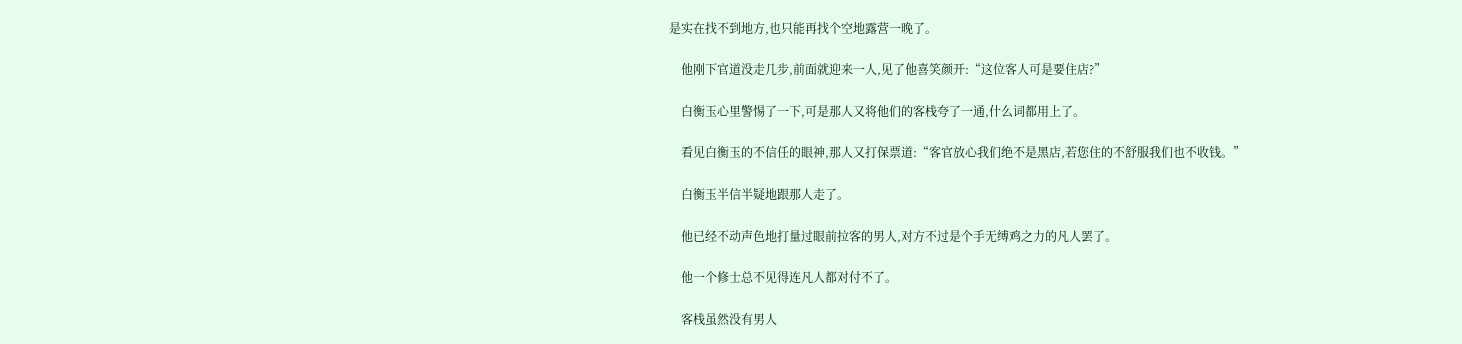是实在找不到地方,也只能再找个空地露营一晚了。

    他刚下官道没走几步,前面就迎来一人,见了他喜笑颜开:“这位客人可是要住店?”

    白衡玉心里警惕了一下,可是那人又将他们的客栈夸了一通,什么词都用上了。

    看见白衡玉的不信任的眼神,那人又打保票道:“客官放心我们绝不是黑店,若您住的不舒服我们也不收钱。”

    白衡玉半信半疑地跟那人走了。

    他已经不动声色地打量过眼前拉客的男人,对方不过是个手无缚鸡之力的凡人罢了。

    他一个修士总不见得连凡人都对付不了。

    客栈虽然没有男人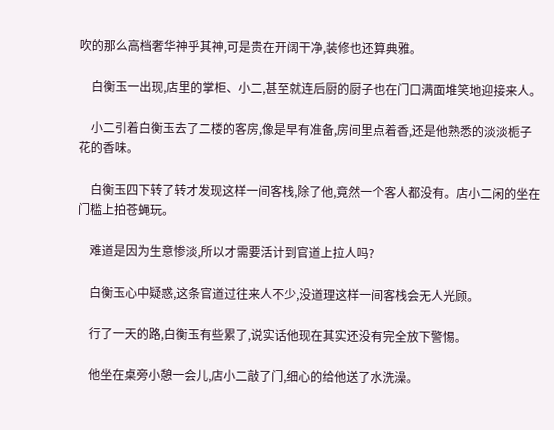吹的那么高档奢华神乎其神,可是贵在开阔干净,装修也还算典雅。

    白衡玉一出现,店里的掌柜、小二,甚至就连后厨的厨子也在门口满面堆笑地迎接来人。

    小二引着白衡玉去了二楼的客房,像是早有准备,房间里点着香,还是他熟悉的淡淡栀子花的香味。

    白衡玉四下转了转才发现这样一间客栈,除了他,竟然一个客人都没有。店小二闲的坐在门槛上拍苍蝇玩。

    难道是因为生意惨淡,所以才需要活计到官道上拉人吗?

    白衡玉心中疑惑,这条官道过往来人不少,没道理这样一间客栈会无人光顾。

    行了一天的路,白衡玉有些累了,说实话他现在其实还没有完全放下警惕。

    他坐在桌旁小憩一会儿,店小二敲了门,细心的给他送了水洗澡。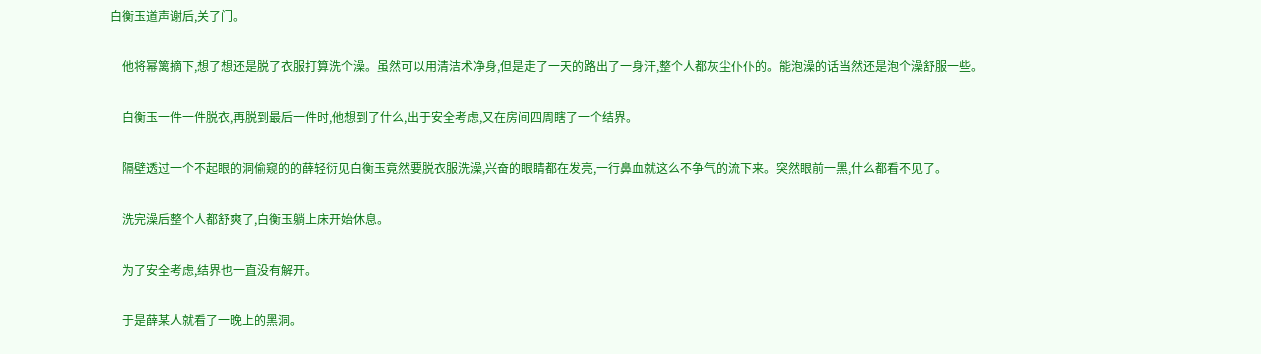白衡玉道声谢后,关了门。

    他将幂篱摘下,想了想还是脱了衣服打算洗个澡。虽然可以用清洁术净身,但是走了一天的路出了一身汗,整个人都灰尘仆仆的。能泡澡的话当然还是泡个澡舒服一些。

    白衡玉一件一件脱衣,再脱到最后一件时,他想到了什么,出于安全考虑,又在房间四周瞎了一个结界。

    隔壁透过一个不起眼的洞偷窥的的薛轻衍见白衡玉竟然要脱衣服洗澡,兴奋的眼睛都在发亮,一行鼻血就这么不争气的流下来。突然眼前一黑,什么都看不见了。

    洗完澡后整个人都舒爽了,白衡玉躺上床开始休息。

    为了安全考虑,结界也一直没有解开。

    于是薛某人就看了一晚上的黑洞。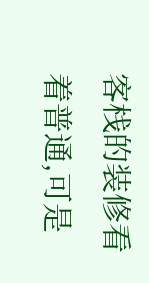客栈的装修看着普通,可是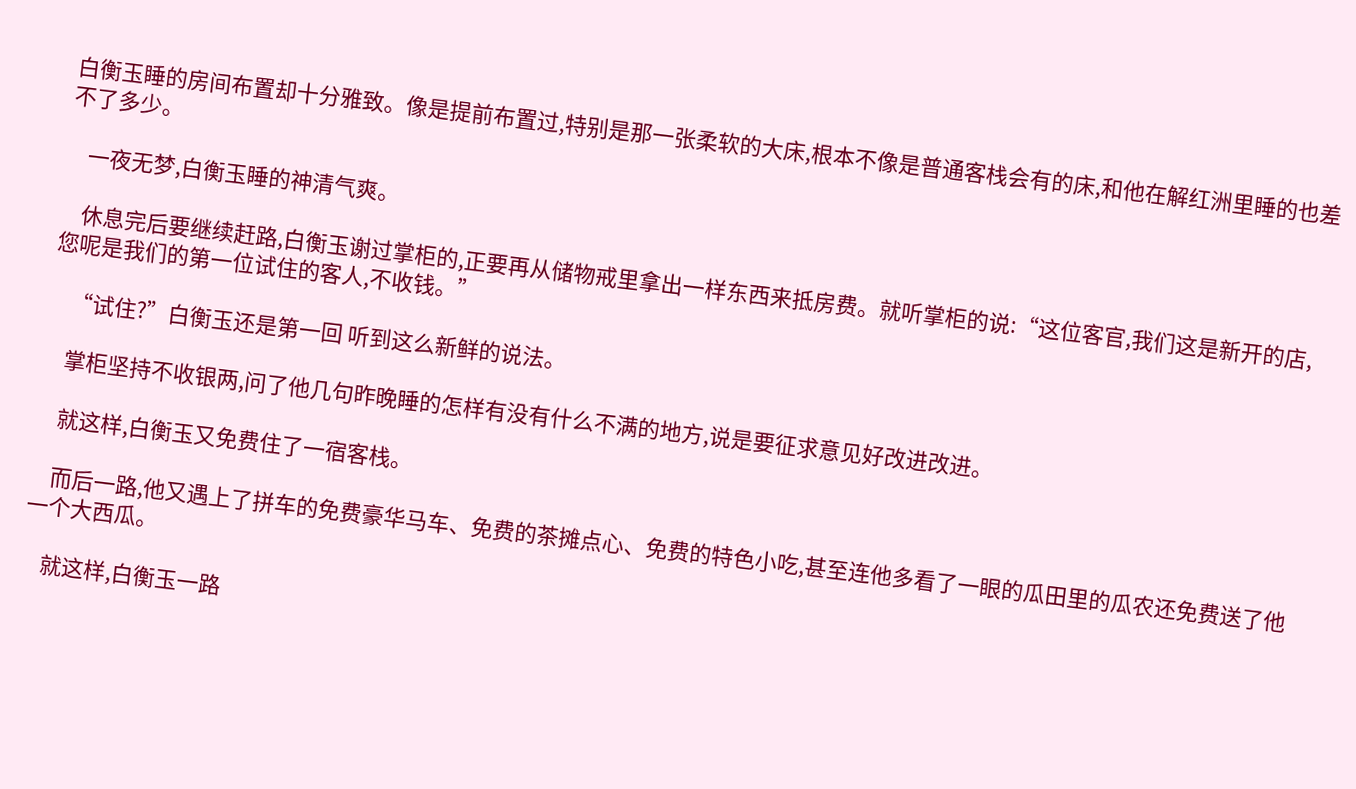白衡玉睡的房间布置却十分雅致。像是提前布置过,特别是那一张柔软的大床,根本不像是普通客栈会有的床,和他在解红洲里睡的也差不了多少。

    一夜无梦,白衡玉睡的神清气爽。

    休息完后要继续赶路,白衡玉谢过掌柜的,正要再从储物戒里拿出一样东西来抵房费。就听掌柜的说:“这位客官,我们这是新开的店,您呢是我们的第一位试住的客人,不收钱。”

    “试住?”白衡玉还是第一回 听到这么新鲜的说法。

    掌柜坚持不收银两,问了他几句昨晚睡的怎样有没有什么不满的地方,说是要征求意见好改进改进。

    就这样,白衡玉又免费住了一宿客栈。

    而后一路,他又遇上了拼车的免费豪华马车、免费的茶摊点心、免费的特色小吃,甚至连他多看了一眼的瓜田里的瓜农还免费送了他一个大西瓜。

    就这样,白衡玉一路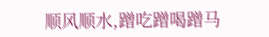顺风顺水,蹭吃蹭喝蹭马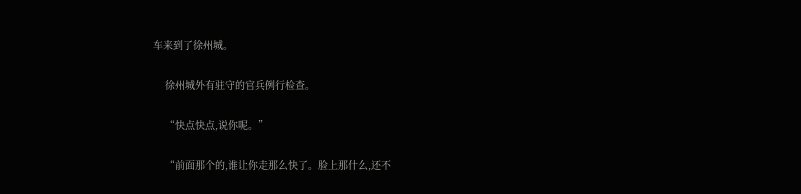车来到了徐州城。

    徐州城外有驻守的官兵例行检查。

    “快点快点,说你呢。”

    “前面那个的,谁让你走那么快了。脸上那什么,还不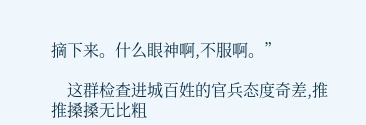摘下来。什么眼神啊,不服啊。”

    这群检查进城百姓的官兵态度奇差,推推搡搡无比粗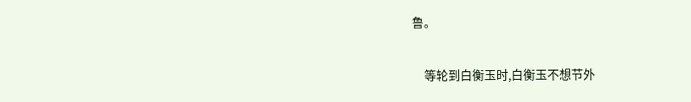鲁。

    等轮到白衡玉时,白衡玉不想节外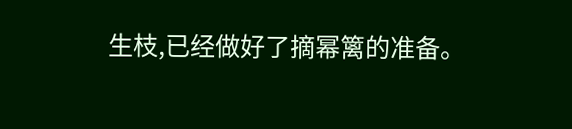生枝,已经做好了摘幂篱的准备。